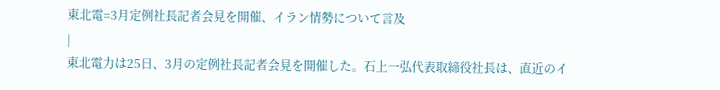東北電=3月定例社長記者会見を開催、イラン情勢について言及
|
東北電力は25日、3月の定例社長記者会見を開催した。石上一弘代表取締役社長は、直近のイ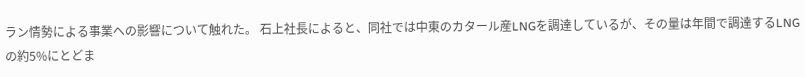ラン情勢による事業への影響について触れた。 石上社長によると、同社では中東のカタール産LNGを調達しているが、その量は年間で調達するLNGの約5%にとどま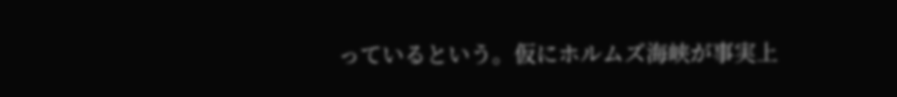っているという。仮にホルムズ海峡が事実上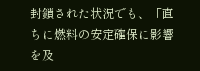封鎖された状況でも、「直ちに燃料の安定確保に影響を及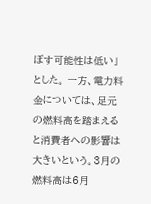ぼす可能性は低い」とした。 一方、電力料金については、足元の燃料高を踏まえると消費者への影響は大きいという。3月の燃料高は6月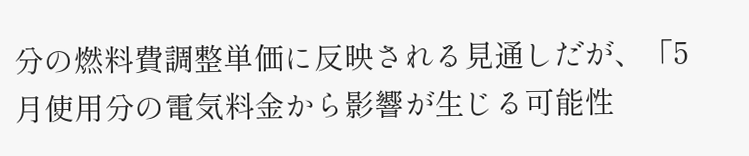分の燃料費調整単価に反映される見通しだが、「5月使用分の電気料金から影響が生じる可能性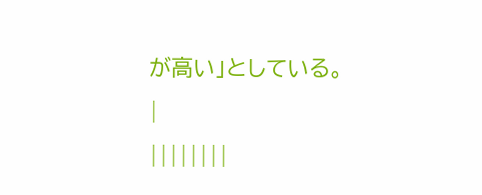が高い」としている。
|
||||||||